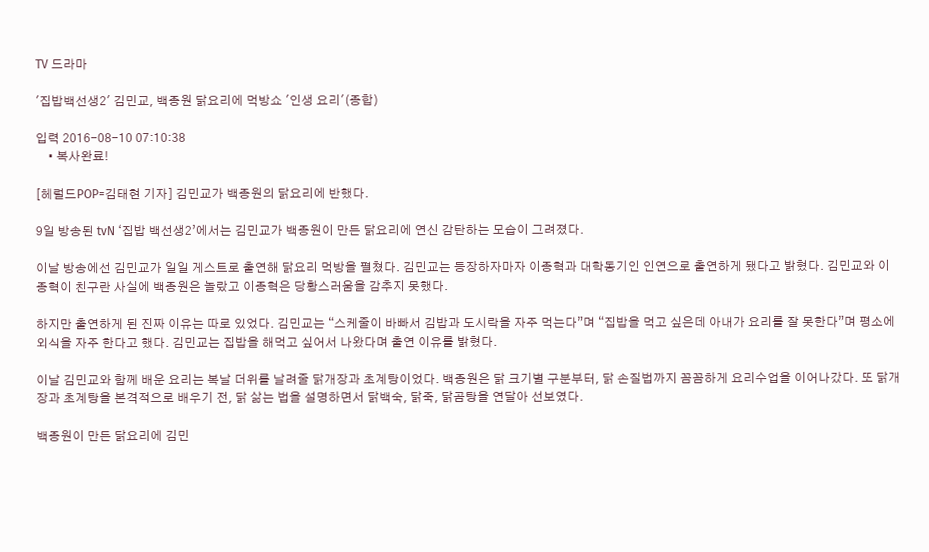TV 드라마

'집밥백선생2' 김민교, 백종원 닭요리에 먹방쇼 '인생 요리'(종합)

입력 2016-08-10 07:10:38
    • 복사완료!

[헤럴드POP=김태현 기자] 김민교가 백종원의 닭요리에 반했다.

9일 방송된 tvN ‘집밥 백선생2’에서는 김민교가 백종원이 만든 닭요리에 연신 감탄하는 모습이 그려졌다.

이날 방송에선 김민교가 일일 게스트로 출연해 닭요리 먹방을 펼쳤다. 김민교는 등장하자마자 이종혁과 대학동기인 인연으로 출연하게 됐다고 밝혔다. 김민교와 이종혁이 친구란 사실에 백종원은 놀랐고 이종혁은 당황스러움을 감추지 못했다.

하지만 출연하게 된 진짜 이유는 따로 있었다. 김민교는 “스케줄이 바빠서 김밥과 도시락을 자주 먹는다”며 “집밥을 먹고 싶은데 아내가 요리를 잘 못한다”며 평소에 외식을 자주 한다고 했다. 김민교는 집밥을 해먹고 싶어서 나왔다며 출연 이유를 밝혔다.

이날 김민교와 함께 배운 요리는 복날 더위를 날려줄 닭개장과 초계탕이었다. 백종원은 닭 크기별 구분부터, 닭 손질법까지 꼼꼼하게 요리수업을 이어나갔다. 또 닭개장과 초계탕을 본격적으로 배우기 전, 닭 삶는 법을 설명하면서 닭백숙, 닭죽, 닭곰탕을 연달아 선보였다.

백종원이 만든 닭요리에 김민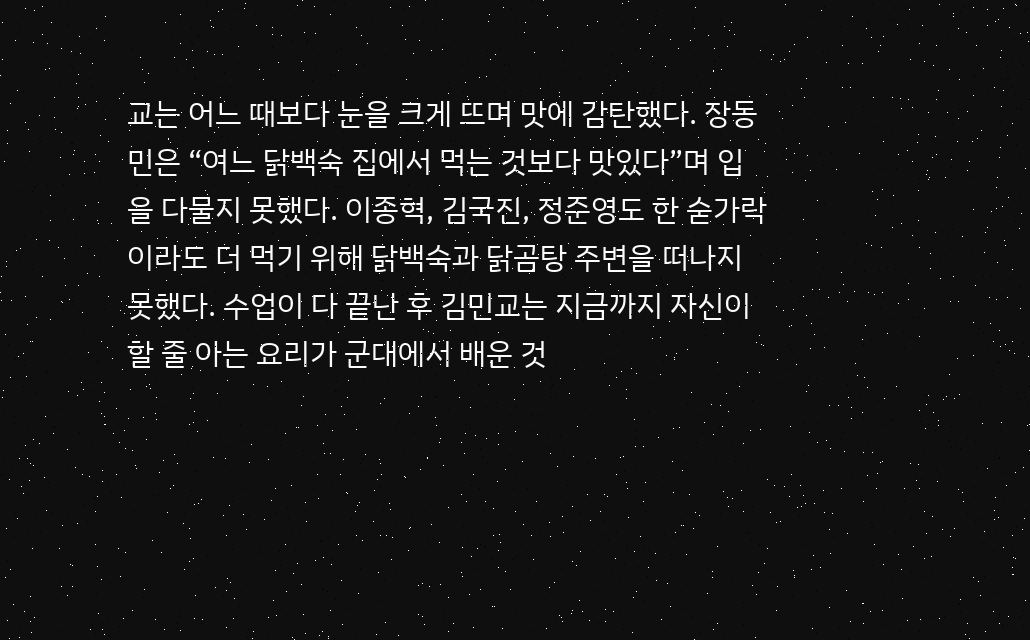교는 어느 때보다 눈을 크게 뜨며 맛에 감탄했다. 장동민은 “여느 닭백숙 집에서 먹는 것보다 맛있다”며 입을 다물지 못했다. 이종혁, 김국진, 정준영도 한 숟가락이라도 더 먹기 위해 닭백숙과 닭곰탕 주변을 떠나지 못했다. 수업이 다 끝난 후 김민교는 지금까지 자신이 할 줄 아는 요리가 군대에서 배운 것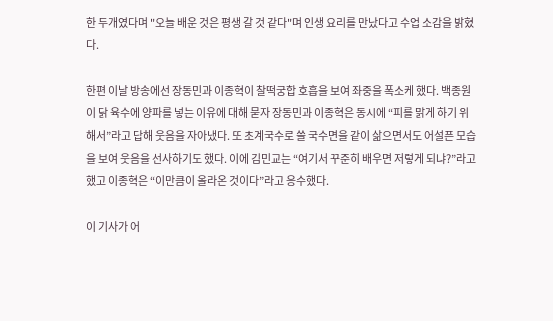한 두개였다며 "오늘 배운 것은 평생 갈 것 같다"며 인생 요리를 만났다고 수업 소감을 밝혔다.

한편 이날 방송에선 장동민과 이종혁이 찰떡궁합 호흡을 보여 좌중을 폭소케 했다. 백종원이 닭 육수에 양파를 넣는 이유에 대해 묻자 장동민과 이종혁은 동시에 “피를 맑게 하기 위해서”라고 답해 웃음을 자아냈다. 또 초계국수로 쓸 국수면을 같이 삶으면서도 어설픈 모습을 보여 웃음을 선사하기도 했다. 이에 김민교는 “여기서 꾸준히 배우면 저렇게 되냐?”라고 했고 이종혁은 “이만큼이 올라온 것이다”라고 응수했다.

이 기사가 어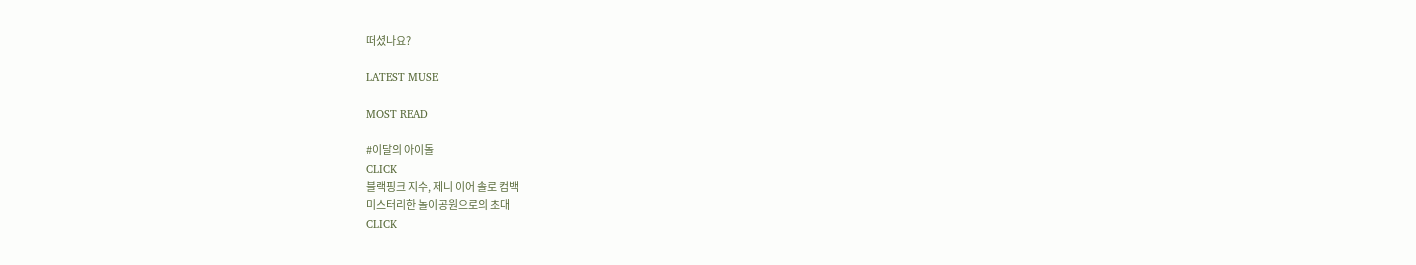떠셨나요?

LATEST MUSE

MOST READ

#이달의 아이돌
CLICK
블랙핑크 지수, 제니 이어 솔로 컴백
미스터리한 놀이공원으로의 초대
CLICK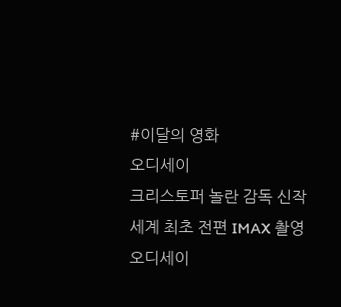#이달의 영화
오디세이
크리스토퍼 놀란 감독 신작
세계 최초 전편 IMAX 촬영
오디세이